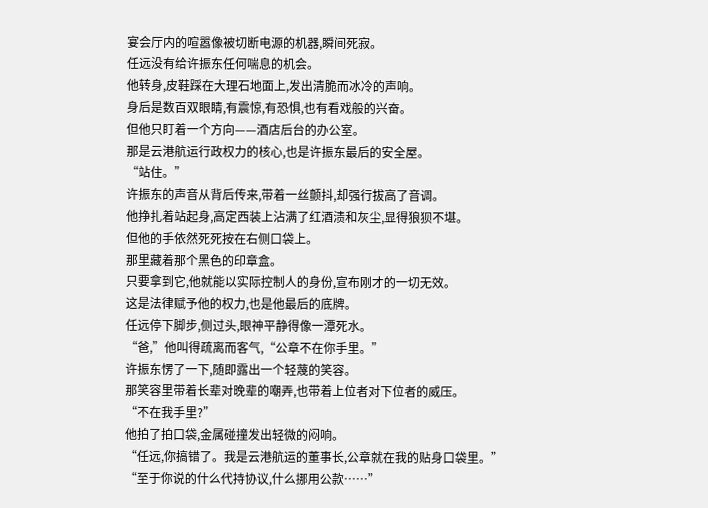宴会厅内的喧嚣像被切断电源的机器,瞬间死寂。
任远没有给许振东任何喘息的机会。
他转身,皮鞋踩在大理石地面上,发出清脆而冰冷的声响。
身后是数百双眼睛,有震惊,有恐惧,也有看戏般的兴奋。
但他只盯着一个方向——酒店后台的办公室。
那是云港航运行政权力的核心,也是许振东最后的安全屋。
“站住。”
许振东的声音从背后传来,带着一丝颤抖,却强行拔高了音调。
他挣扎着站起身,高定西装上沾满了红酒渍和灰尘,显得狼狈不堪。
但他的手依然死死按在右侧口袋上。
那里藏着那个黑色的印章盒。
只要拿到它,他就能以实际控制人的身份,宣布刚才的一切无效。
这是法律赋予他的权力,也是他最后的底牌。
任远停下脚步,侧过头,眼神平静得像一潭死水。
“爸,”他叫得疏离而客气,“公章不在你手里。”
许振东愣了一下,随即露出一个轻蔑的笑容。
那笑容里带着长辈对晚辈的嘲弄,也带着上位者对下位者的威压。
“不在我手里?”
他拍了拍口袋,金属碰撞发出轻微的闷响。
“任远,你搞错了。我是云港航运的董事长,公章就在我的贴身口袋里。”
“至于你说的什么代持协议,什么挪用公款……”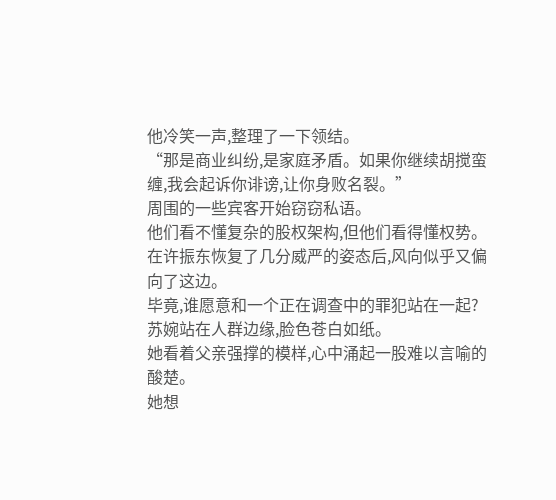他冷笑一声,整理了一下领结。
“那是商业纠纷,是家庭矛盾。如果你继续胡搅蛮缠,我会起诉你诽谤,让你身败名裂。”
周围的一些宾客开始窃窃私语。
他们看不懂复杂的股权架构,但他们看得懂权势。
在许振东恢复了几分威严的姿态后,风向似乎又偏向了这边。
毕竟,谁愿意和一个正在调查中的罪犯站在一起?
苏婉站在人群边缘,脸色苍白如纸。
她看着父亲强撑的模样,心中涌起一股难以言喻的酸楚。
她想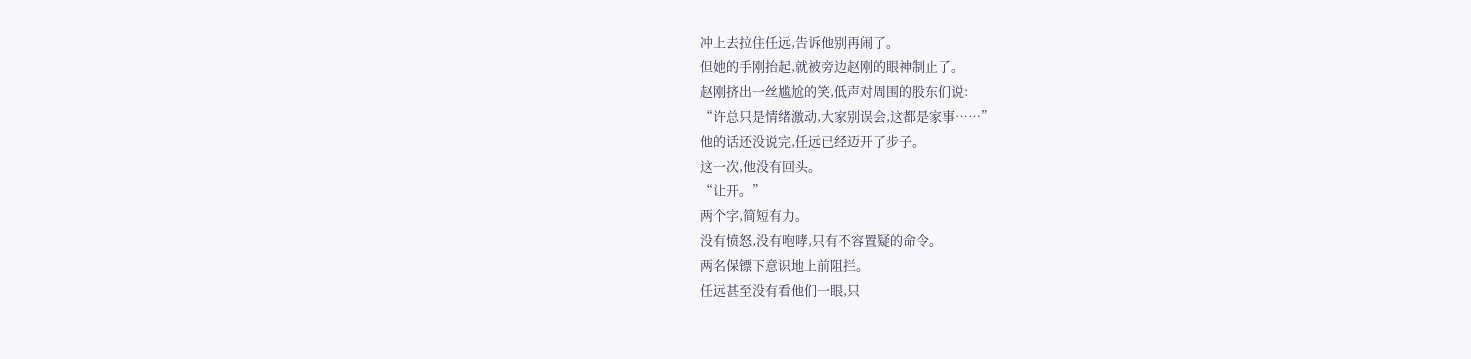冲上去拉住任远,告诉他别再闹了。
但她的手刚抬起,就被旁边赵刚的眼神制止了。
赵刚挤出一丝尴尬的笑,低声对周围的股东们说:
“许总只是情绪激动,大家别误会,这都是家事……”
他的话还没说完,任远已经迈开了步子。
这一次,他没有回头。
“让开。”
两个字,简短有力。
没有愤怒,没有咆哮,只有不容置疑的命令。
两名保镖下意识地上前阻拦。
任远甚至没有看他们一眼,只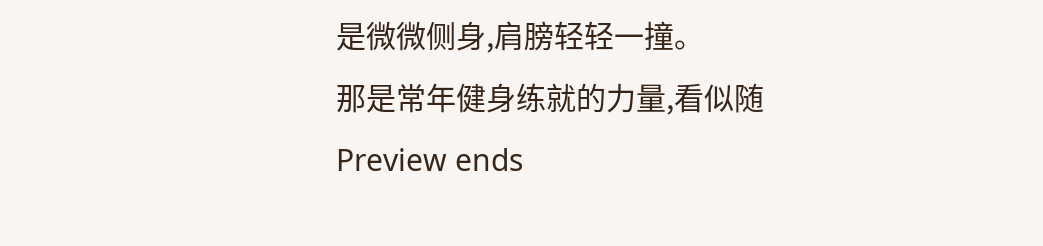是微微侧身,肩膀轻轻一撞。
那是常年健身练就的力量,看似随
Preview ends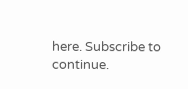here. Subscribe to continue.